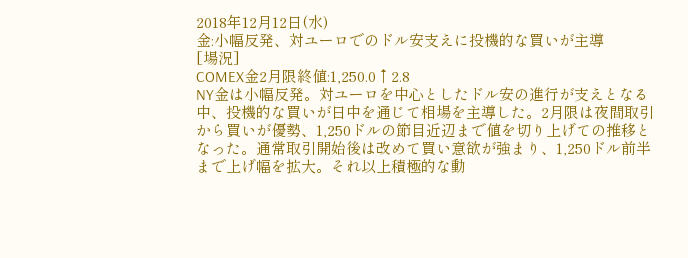2018年12月12日(水)
金:小幅反発、対ユーロでのドル安支えに投機的な買いが主導
[場況]
COMEX金2月限終値:1,250.0↑2.8
NY金は小幅反発。対ユーロを中心としたドル安の進行が支えとなる中、投機的な買いが日中を通じて相場を主導した。2月限は夜間取引から買いが優勢、1,250ドルの節目近辺まで値を切り上げての推移となった。通常取引開始後は改めて買い意欲が強まり、1,250ドル前半まで上げ幅を拡大。それ以上積極的な動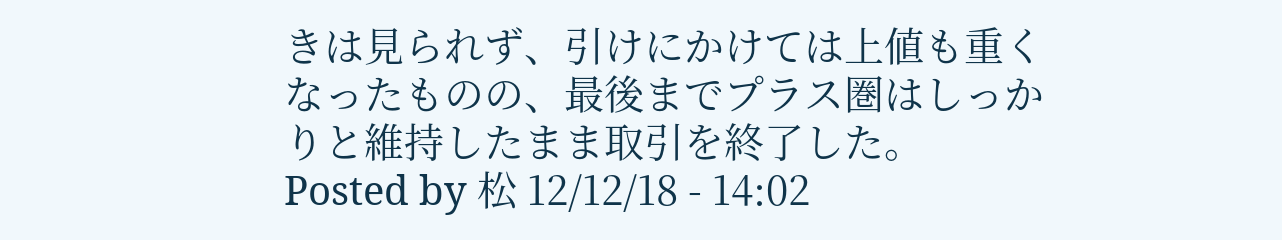きは見られず、引けにかけては上値も重くなったものの、最後までプラス圏はしっかりと維持したまま取引を終了した。
Posted by 松 12/12/18 - 14:02